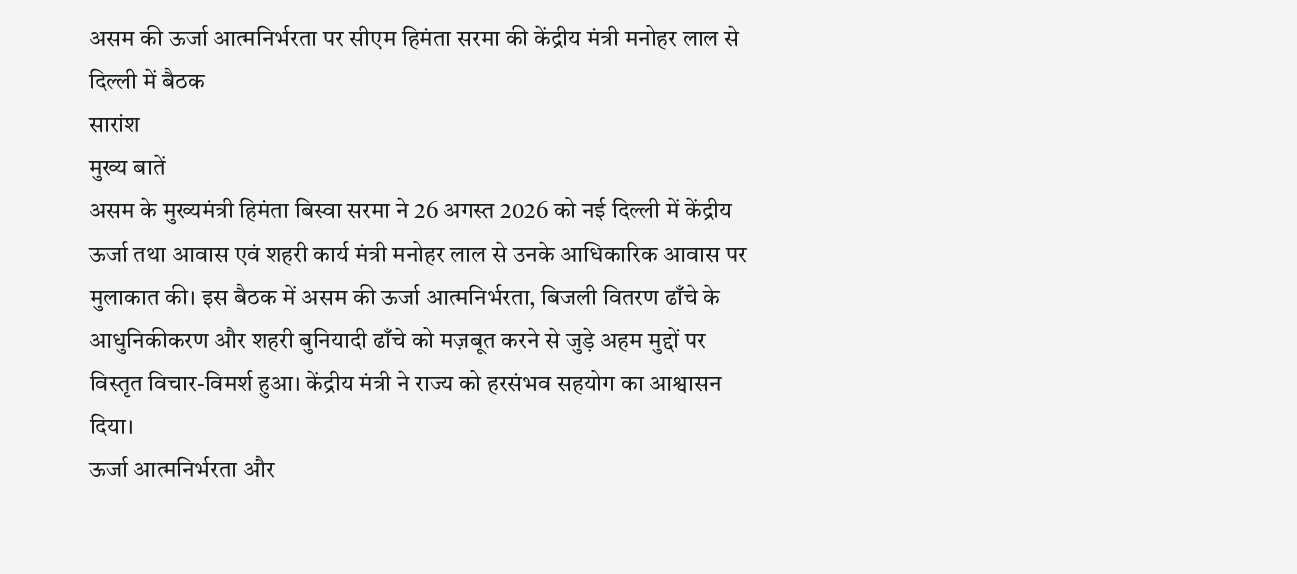असम की ऊर्जा आत्मनिर्भरता पर सीएम हिमंता सरमा की केंद्रीय मंत्री मनोहर लाल से दिल्ली में बैठक
सारांश
मुख्य बातें
असम के मुख्यमंत्री हिमंता बिस्वा सरमा ने 26 अगस्त 2026 को नई दिल्ली में केंद्रीय ऊर्जा तथा आवास एवं शहरी कार्य मंत्री मनोहर लाल से उनके आधिकारिक आवास पर मुलाकात की। इस बैठक में असम की ऊर्जा आत्मनिर्भरता, बिजली वितरण ढाँचे के आधुनिकीकरण और शहरी बुनियादी ढाँचे को मज़बूत करने से जुड़े अहम मुद्दों पर विस्तृत विचार-विमर्श हुआ। केंद्रीय मंत्री ने राज्य को हरसंभव सहयोग का आश्वासन दिया।
ऊर्जा आत्मनिर्भरता और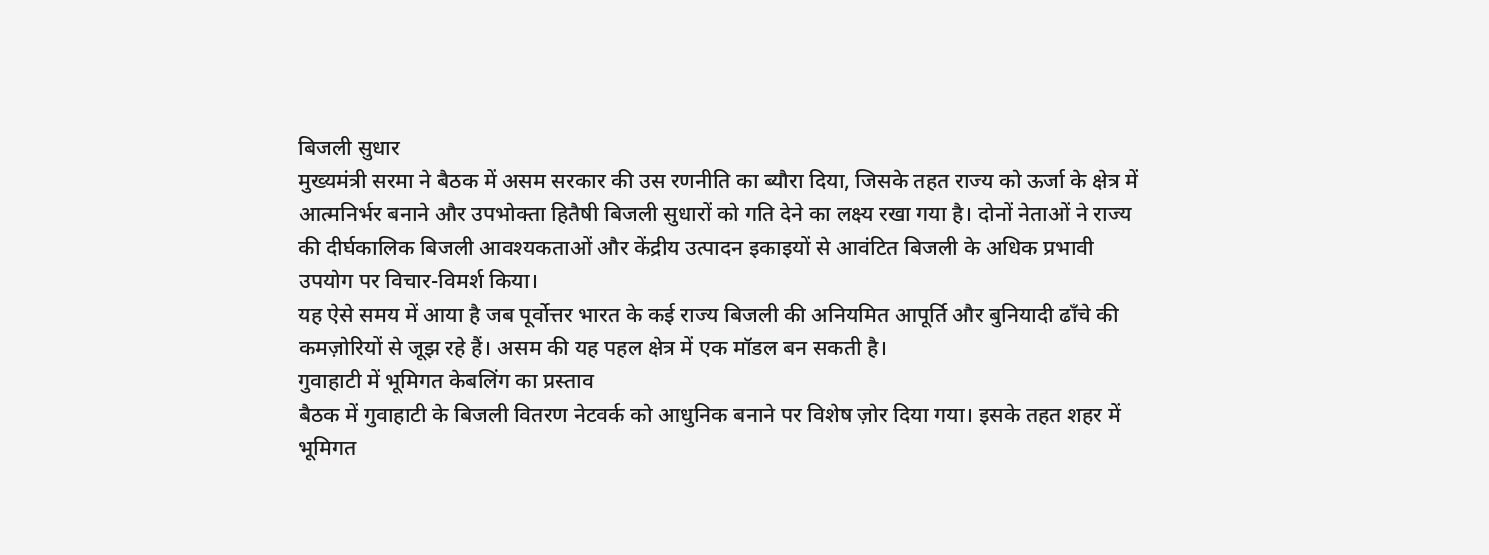बिजली सुधार
मुख्यमंत्री सरमा ने बैठक में असम सरकार की उस रणनीति का ब्यौरा दिया, जिसके तहत राज्य को ऊर्जा के क्षेत्र में आत्मनिर्भर बनाने और उपभोक्ता हितैषी बिजली सुधारों को गति देने का लक्ष्य रखा गया है। दोनों नेताओं ने राज्य की दीर्घकालिक बिजली आवश्यकताओं और केंद्रीय उत्पादन इकाइयों से आवंटित बिजली के अधिक प्रभावी उपयोग पर विचार-विमर्श किया।
यह ऐसे समय में आया है जब पूर्वोत्तर भारत के कई राज्य बिजली की अनियमित आपूर्ति और बुनियादी ढाँचे की कमज़ोरियों से जूझ रहे हैं। असम की यह पहल क्षेत्र में एक मॉडल बन सकती है।
गुवाहाटी में भूमिगत केबलिंग का प्रस्ताव
बैठक में गुवाहाटी के बिजली वितरण नेटवर्क को आधुनिक बनाने पर विशेष ज़ोर दिया गया। इसके तहत शहर में भूमिगत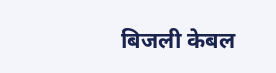बिजली केबल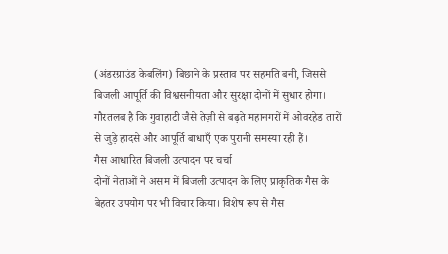(अंडरग्राउंड केबलिंग) बिछाने के प्रस्ताव पर सहमति बनी, जिससे बिजली आपूर्ति की विश्वसनीयता और सुरक्षा दोनों में सुधार होगा। गौरतलब है कि गुवाहाटी जैसे तेज़ी से बढ़ते महानगरों में ओवरहेड तारों से जुड़े हादसे और आपूर्ति बाधाएँ एक पुरानी समस्या रही हैं।
गैस आधारित बिजली उत्पादन पर चर्चा
दोनों नेताओं ने असम में बिजली उत्पादन के लिए प्राकृतिक गैस के बेहतर उपयोग पर भी विचार किया। विशेष रूप से गैस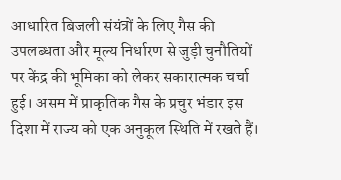आधारित बिजली संयंत्रों के लिए गैस की उपलब्धता और मूल्य निर्धारण से जुड़ी चुनौतियों पर केंद्र की भूमिका को लेकर सकारात्मक चर्चा हुई। असम में प्राकृतिक गैस के प्रचुर भंडार इस दिशा में राज्य को एक अनुकूल स्थिति में रखते हैं।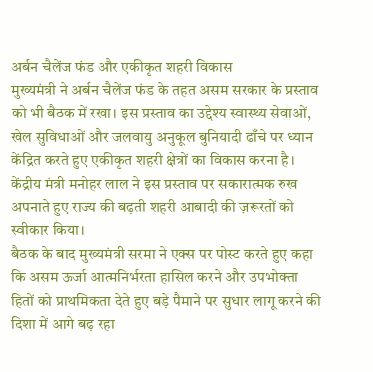अर्बन चैलेंज फंड और एकीकृत शहरी विकास
मुख्यमंत्री ने अर्बन चैलेंज फंड के तहत असम सरकार के प्रस्ताव को भी बैठक में रखा। इस प्रस्ताव का उद्देश्य स्वास्थ्य सेवाओं, खेल सुविधाओं और जलवायु अनुकूल बुनियादी ढाँचे पर ध्यान केंद्रित करते हुए एकीकृत शहरी क्षेत्रों का विकास करना है। केंद्रीय मंत्री मनोहर लाल ने इस प्रस्ताव पर सकारात्मक रुख अपनाते हुए राज्य की बढ़ती शहरी आबादी की ज़रूरतों को स्वीकार किया।
बैठक के बाद मुख्यमंत्री सरमा ने एक्स पर पोस्ट करते हुए कहा कि असम ऊर्जा आत्मनिर्भरता हासिल करने और उपभोक्ता हितों को प्राथमिकता देते हुए बड़े पैमाने पर सुधार लागू करने की दिशा में आगे बढ़ रहा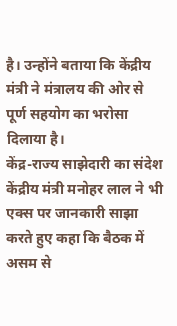है। उन्होंने बताया कि केंद्रीय मंत्री ने मंत्रालय की ओर से पूर्ण सहयोग का भरोसा दिलाया है।
केंद्र-राज्य साझेदारी का संदेश
केंद्रीय मंत्री मनोहर लाल ने भी एक्स पर जानकारी साझा करते हुए कहा कि बैठक में असम से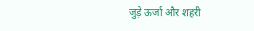जुड़े ऊर्जा और शहरी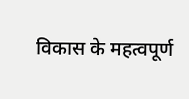विकास के महत्वपूर्ण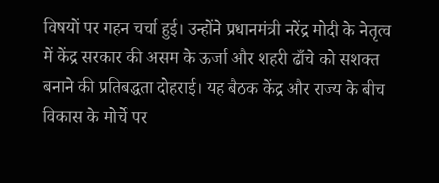विषयों पर गहन चर्चा हुई। उन्होंने प्रधानमंत्री नरेंद्र मोदी के नेतृत्व में केंद्र सरकार की असम के ऊर्जा और शहरी ढाँचे को सशक्त बनाने की प्रतिबद्धता दोहराई। यह बैठक केंद्र और राज्य के बीच विकास के मोर्चे पर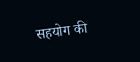सहयोग की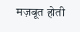मज़बूत होती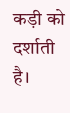कड़ी को दर्शाती है।